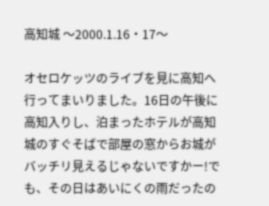高知城 〜2000.1.16・17〜

オセロケッツのライブを見に高知へ行ってまいりました。16日の午後に高知入りし、泊まったホテルが高知城のすぐそばで部屋の窓からお城がバッチリ見えるじゃないですかー!でも、その日はあいにくの雨だったの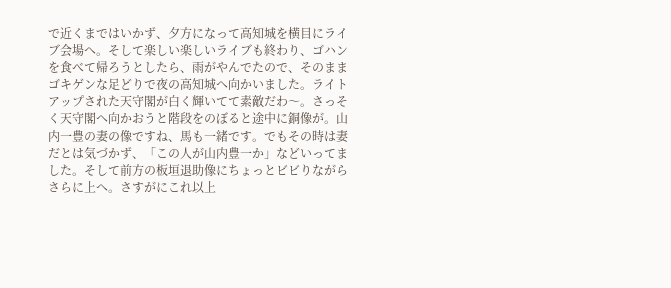で近くまではいかず、夕方になって高知城を横目にライブ会場へ。そして楽しい楽しいライブも終わり、ゴハンを食べて帰ろうとしたら、雨がやんでたので、そのままゴキゲンな足どりで夜の高知城へ向かいました。ライトアップされた天守閣が白く輝いてて素敵だわ〜。さっそく天守閣へ向かおうと階段をのぼると途中に銅像が。山内一豊の妻の像ですね、馬も一緒です。でもその時は妻だとは気づかず、「この人が山内豊一か」などいってました。そして前方の板垣退助像にちょっとビビりながらさらに上へ。さすがにこれ以上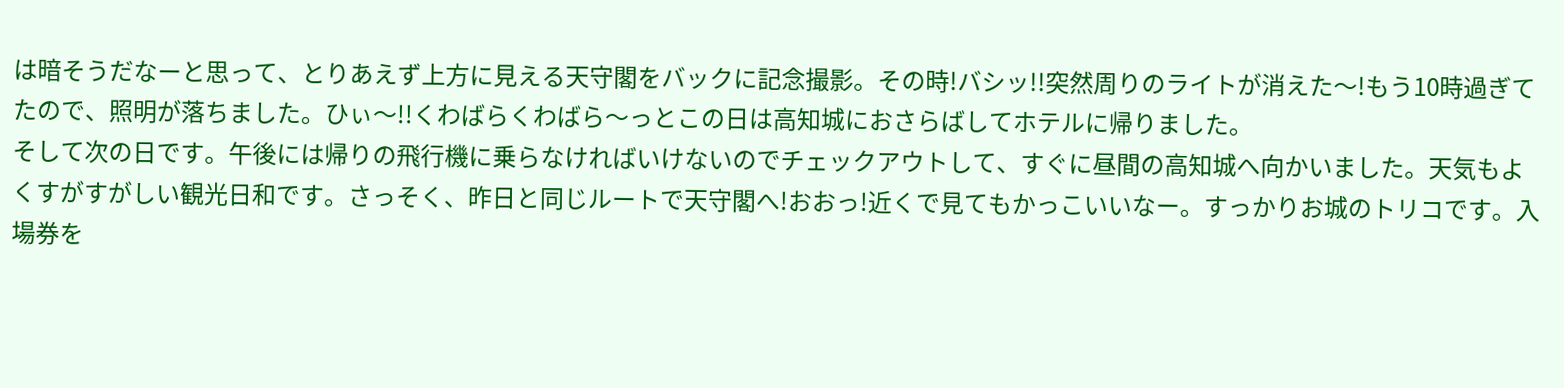は暗そうだなーと思って、とりあえず上方に見える天守閣をバックに記念撮影。その時!バシッ!!突然周りのライトが消えた〜!もう10時過ぎてたので、照明が落ちました。ひぃ〜!!くわばらくわばら〜っとこの日は高知城におさらばしてホテルに帰りました。
そして次の日です。午後には帰りの飛行機に乗らなければいけないのでチェックアウトして、すぐに昼間の高知城へ向かいました。天気もよくすがすがしい観光日和です。さっそく、昨日と同じルートで天守閣へ!おおっ!近くで見てもかっこいいなー。すっかりお城のトリコです。入場券を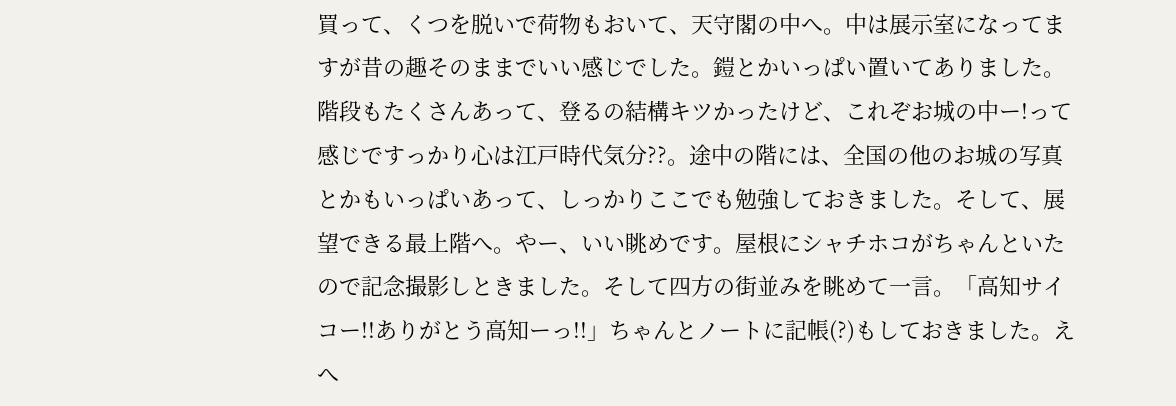買って、くつを脱いで荷物もおいて、天守閣の中へ。中は展示室になってますが昔の趣そのままでいい感じでした。鎧とかいっぱい置いてありました。階段もたくさんあって、登るの結構キツかったけど、これぞお城の中ー!って感じですっかり心は江戸時代気分??。途中の階には、全国の他のお城の写真とかもいっぱいあって、しっかりここでも勉強しておきました。そして、展望できる最上階へ。やー、いい眺めです。屋根にシャチホコがちゃんといたので記念撮影しときました。そして四方の街並みを眺めて一言。「高知サイコー!!ありがとう高知ーっ!!」ちゃんとノートに記帳(?)もしておきました。えへ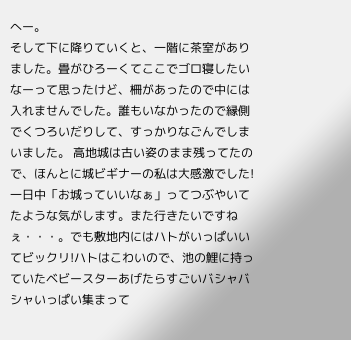へー。
そして下に降りていくと、一階に茶室がありました。畳がひろーくてここでゴロ寝したいなーって思ったけど、柵があったので中には入れませんでした。誰もいなかったので縁側でくつろいだりして、すっかりなごんでしまいました。 高地城は古い姿のまま残ってたので、ほんとに城ビギナーの私は大感激でした!一日中「お城っていいなぁ」ってつぶやいてたような気がします。また行きたいですねぇ・・・。でも敷地内にはハトがいっぱいいてビックリ!ハトはこわいので、池の鯉に持っていたベビースターあげたらすごいバシャバシャいっぱい集まって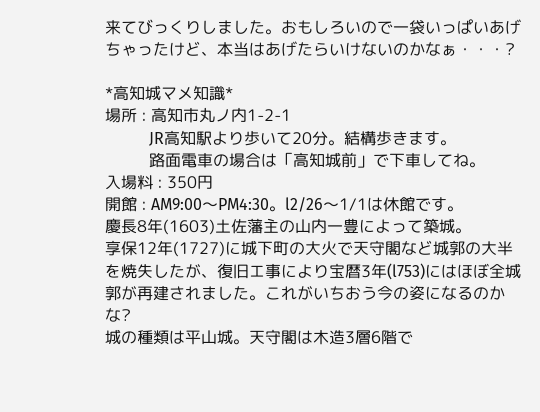来てびっくりしました。おもしろいので一袋いっぱいあげちゃったけど、本当はあげたらいけないのかなぁ・・・?

*高知城マメ知識*
場所 : 高知市丸ノ内1-2-1
           JR高知駅より歩いて20分。結構歩きます。
           路面電車の場合は「高知城前」で下車してね。
入場料 : 350円
開館 : AM9:00〜PM4:30。l2/26〜1/1は休館です。
慶長8年(1603)土佐藩主の山内一豊によって築城。
享保12年(1727)に城下町の大火で天守閣など城郭の大半を焼失したが、復旧エ事により宝暦3年(l753)にはほぼ全城郭が再建されました。これがいちおう今の姿になるのかな?
城の種類は平山城。天守閣は木造3層6階で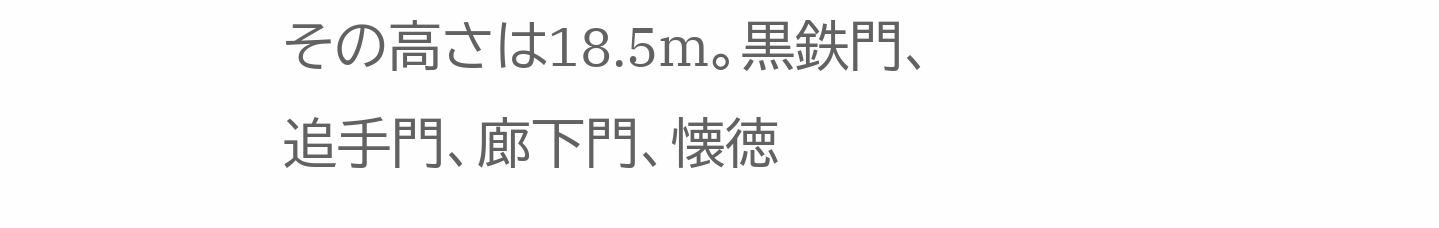その高さは18.5m。黒鉄門、追手門、廊下門、懐徳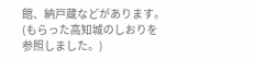館、納戸蔵などがあります。
(もらった高知城のしおりを参照しました。)